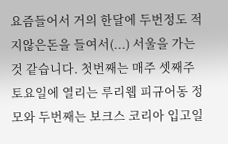요즘들어서 거의 한달에 두번정도 적지않은돈을 들여서(...) 서울을 가는 것 같습니다. 첫번째는 매주 셋째주 토요일에 열리는 루리웹 피규어동 정모와 두번째는 보크스 코리아 입고일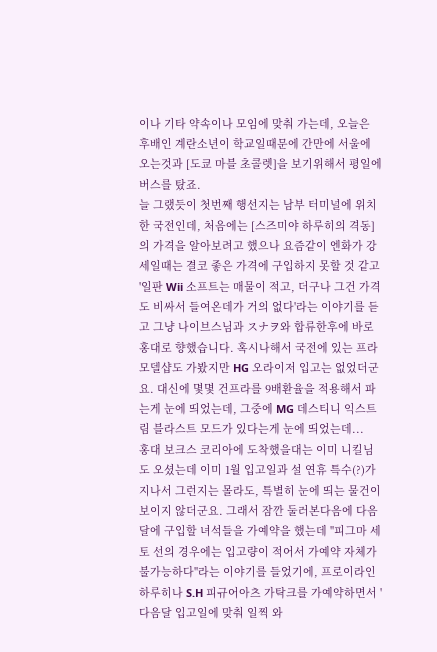이나 기타 약속이나 모임에 맞춰 가는데, 오늘은 후배인 계란소년이 학교일때문에 간만에 서울에 오는것과 [도쿄 마블 초콜렛]을 보기위해서 평일에 버스를 탔죠.
늘 그랬듯이 첫번째 행선지는 남부 터미널에 위치한 국전인데, 처음에는 [스즈미야 하루히의 격동]의 가격을 알아보려고 했으나 요즘같이 엔화가 강세일때는 결코 좋은 가격에 구입하지 못할 것 같고 '일판 Wii 소프트는 매물이 적고, 더구나 그건 가격도 비싸서 들여온데가 거의 없다'라는 이야기를 듣고 그냥 나이브스님과 スナヲ와 합류한후에 바로 홍대로 향했습니다. 혹시나해서 국전에 있는 프라모델샵도 가봤지만 HG 오라이저 입고는 없었더군요. 대신에 몇몇 건프라를 9배환율을 적용해서 파는게 눈에 띄었는데, 그중에 MG 데스티니 익스트림 블라스트 모드가 있다는게 눈에 띄었는데...
홍대 보크스 코리아에 도착했을대는 이미 니킬님도 오셨는데 이미 1월 입고일과 설 연휴 특수(?)가 지나서 그런지는 몰라도, 특별히 눈에 띄는 물건이 보이지 않더군요. 그래서 잠깐 둘러본다음에 다음달에 구입할 녀석들을 가예약을 했는데 "피그마 세토 선의 경우에는 입고량이 적어서 가예약 자체가 불가능하다"라는 이야기를 들었기에, 프로이라인 하루히나 S.H 피규어아츠 가탁크를 가예약하면서 '다음달 입고일에 맞춰 일찍 와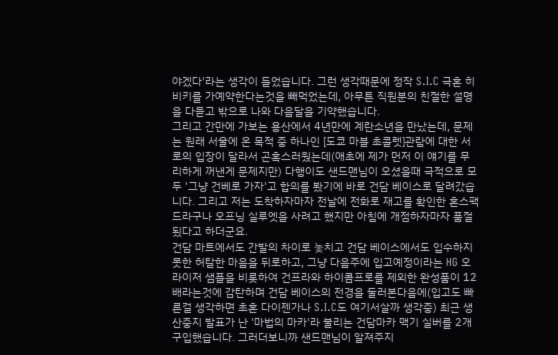야겠다'라는 생각이 들었습니다. 그런 생각때문에 정작 S.I.C 극혼 히비키를 가예약한다는것을 빼먹었는데, 아무튼 직원분의 친절한 설명을 다듣고 밖으로 나와 다음달을 기약했습니다.
그리고 간만에 가보는 용산에서 4년만에 계란소년을 만났는데, 문제는 원래 서울에 온 목적 중 하나인 [도쿄 마블 초콜렛]관람에 대한 서로의 입장이 달라서 곤혹스러웠는데(애초에 제가 먼저 이 얘기를 무리하게 꺼낸게 문제지만) 다행이도 샌드맨님이 오셨을때 극적으로 모두 '그냥 건베로 가자'고 합의를 봤기에 바로 건담 베이스로 달려갔습니다. 그리고 저는 도착하자마자 전날에 전화로 재고를 확인한 혼스팩 드라구나 오프닝 실루엣을 사려고 했지만 아침에 개점하자마자 품절됬다고 하더군요.
건담 마트에서도 간발의 차이로 놏치고 건담 베이스에서도 입수하지 못한 허탈한 마음을 뒤로하고, 그냥 다음주에 입고예정이라는 HG 오라이저 샘플을 비롯하여 건프라와 하이콤프로를 제외한 완성품이 12배라는것에 감탄하며 건담 베이스의 전경을 둘러본다음에(입고도 빠른걸 생각하면 초혼 다이젠가나 S.I.C도 여기서살까 생각중) 최근 생산중지 발표가 난 '마법의 마카'라 불리는 건담마카 맥기 실버를 2개 구입했습니다. 그러더보니까 샌드맨님이 알져주지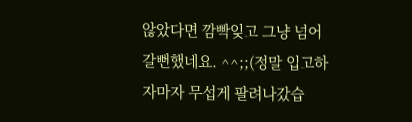않았다면 깜빡잊고 그냥 넘어갈뻔했네요. ^^;;(정말 입고하자마자 무섭게 팔려나갔습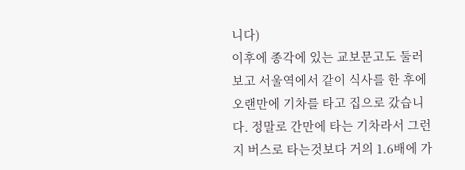니다)
이후에 종각에 있는 교보문고도 둘러보고 서울역에서 같이 식사를 한 후에 오랜만에 기차를 타고 집으로 갔습니다. 정말로 간만에 타는 기차라서 그런지 버스로 타는것보다 거의 1.6배에 가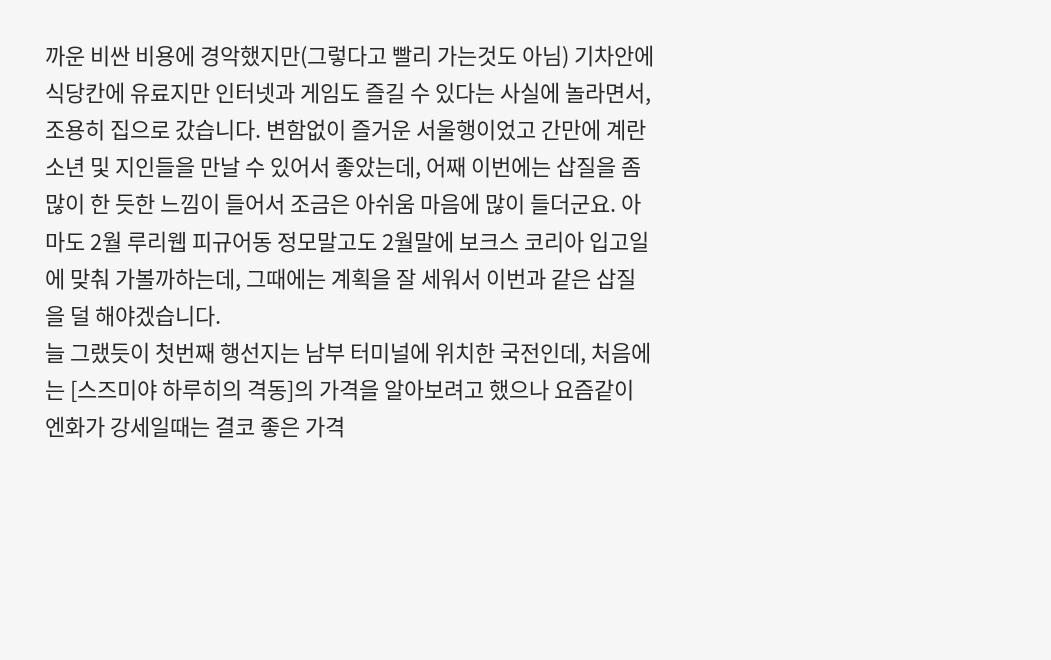까운 비싼 비용에 경악했지만(그렇다고 빨리 가는것도 아님) 기차안에 식당칸에 유료지만 인터넷과 게임도 즐길 수 있다는 사실에 놀라면서, 조용히 집으로 갔습니다. 변함없이 즐거운 서울행이었고 간만에 계란소년 및 지인들을 만날 수 있어서 좋았는데, 어째 이번에는 삽질을 좀 많이 한 듯한 느낌이 들어서 조금은 아쉬움 마음에 많이 들더군요. 아마도 2월 루리웹 피규어동 정모말고도 2월말에 보크스 코리아 입고일에 맞춰 가볼까하는데, 그때에는 계획을 잘 세워서 이번과 같은 삽질을 덜 해야겠습니다.
늘 그랬듯이 첫번째 행선지는 남부 터미널에 위치한 국전인데, 처음에는 [스즈미야 하루히의 격동]의 가격을 알아보려고 했으나 요즘같이 엔화가 강세일때는 결코 좋은 가격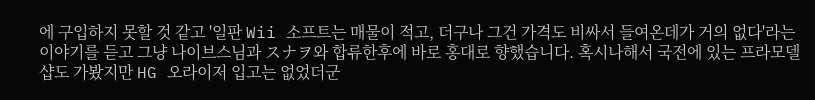에 구입하지 못할 것 같고 '일판 Wii 소프트는 매물이 적고, 더구나 그건 가격도 비싸서 들여온데가 거의 없다'라는 이야기를 듣고 그냥 나이브스님과 スナヲ와 합류한후에 바로 홍대로 향했습니다. 혹시나해서 국전에 있는 프라모델샵도 가봤지만 HG 오라이저 입고는 없었더군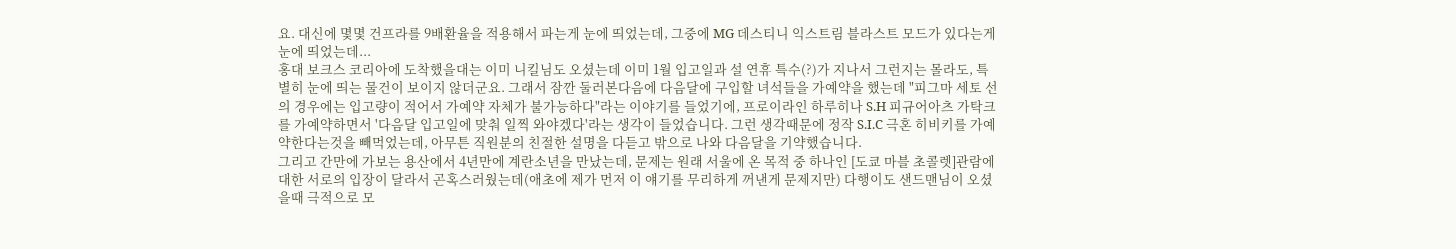요. 대신에 몇몇 건프라를 9배환율을 적용해서 파는게 눈에 띄었는데, 그중에 MG 데스티니 익스트림 블라스트 모드가 있다는게 눈에 띄었는데...
홍대 보크스 코리아에 도착했을대는 이미 니킬님도 오셨는데 이미 1월 입고일과 설 연휴 특수(?)가 지나서 그런지는 몰라도, 특별히 눈에 띄는 물건이 보이지 않더군요. 그래서 잠깐 둘러본다음에 다음달에 구입할 녀석들을 가예약을 했는데 "피그마 세토 선의 경우에는 입고량이 적어서 가예약 자체가 불가능하다"라는 이야기를 들었기에, 프로이라인 하루히나 S.H 피규어아츠 가탁크를 가예약하면서 '다음달 입고일에 맞춰 일찍 와야겠다'라는 생각이 들었습니다. 그런 생각때문에 정작 S.I.C 극혼 히비키를 가예약한다는것을 빼먹었는데, 아무튼 직원분의 친절한 설명을 다듣고 밖으로 나와 다음달을 기약했습니다.
그리고 간만에 가보는 용산에서 4년만에 계란소년을 만났는데, 문제는 원래 서울에 온 목적 중 하나인 [도쿄 마블 초콜렛]관람에 대한 서로의 입장이 달라서 곤혹스러웠는데(애초에 제가 먼저 이 얘기를 무리하게 꺼낸게 문제지만) 다행이도 샌드맨님이 오셨을때 극적으로 모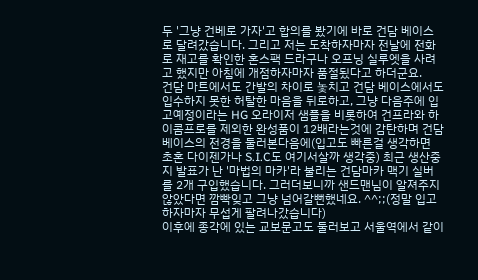두 '그냥 건베로 가자'고 합의를 봤기에 바로 건담 베이스로 달려갔습니다. 그리고 저는 도착하자마자 전날에 전화로 재고를 확인한 혼스팩 드라구나 오프닝 실루엣을 사려고 했지만 아침에 개점하자마자 품절됬다고 하더군요.
건담 마트에서도 간발의 차이로 놏치고 건담 베이스에서도 입수하지 못한 허탈한 마음을 뒤로하고, 그냥 다음주에 입고예정이라는 HG 오라이저 샘플을 비롯하여 건프라와 하이콤프로를 제외한 완성품이 12배라는것에 감탄하며 건담 베이스의 전경을 둘러본다음에(입고도 빠른걸 생각하면 초혼 다이젠가나 S.I.C도 여기서살까 생각중) 최근 생산중지 발표가 난 '마법의 마카'라 불리는 건담마카 맥기 실버를 2개 구입했습니다. 그러더보니까 샌드맨님이 알져주지 않았다면 깜빡잊고 그냥 넘어갈뻔했네요. ^^;;(정말 입고하자마자 무섭게 팔려나갔습니다)
이후에 종각에 있는 교보문고도 둘러보고 서울역에서 같이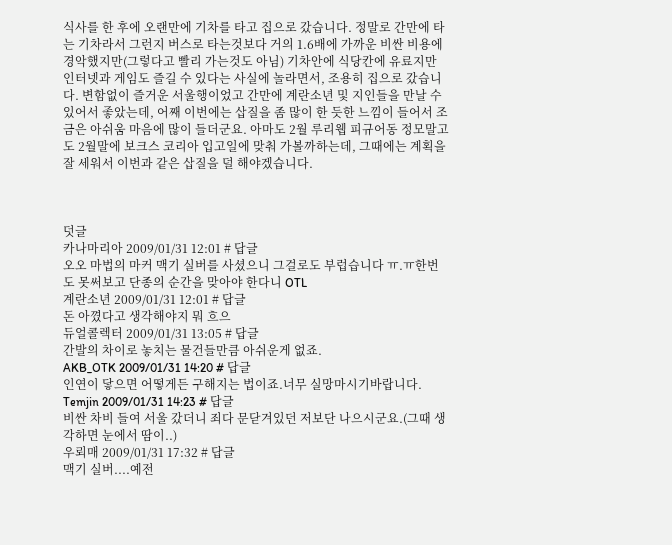식사를 한 후에 오랜만에 기차를 타고 집으로 갔습니다. 정말로 간만에 타는 기차라서 그런지 버스로 타는것보다 거의 1.6배에 가까운 비싼 비용에 경악했지만(그렇다고 빨리 가는것도 아님) 기차안에 식당칸에 유료지만 인터넷과 게임도 즐길 수 있다는 사실에 놀라면서, 조용히 집으로 갔습니다. 변함없이 즐거운 서울행이었고 간만에 계란소년 및 지인들을 만날 수 있어서 좋았는데, 어째 이번에는 삽질을 좀 많이 한 듯한 느낌이 들어서 조금은 아쉬움 마음에 많이 들더군요. 아마도 2월 루리웹 피규어동 정모말고도 2월말에 보크스 코리아 입고일에 맞춰 가볼까하는데, 그때에는 계획을 잘 세워서 이번과 같은 삽질을 덜 해야겠습니다.



덧글
카나마리아 2009/01/31 12:01 # 답글
오오 마법의 마커 맥기 실버를 사셨으니 그걸로도 부럽습니다 ㅠ.ㅠ한번도 못써보고 단종의 순간을 맞아야 한다니 OTL
계란소년 2009/01/31 12:01 # 답글
돈 아꼈다고 생각해야지 뭐 흐으
듀얼콜렉터 2009/01/31 13:05 # 답글
간발의 차이로 놓치는 물건들만큼 아쉬운게 없죠.
AKB_OTK 2009/01/31 14:20 # 답글
인연이 닿으면 어떻게든 구해지는 법이죠.너무 실망마시기바랍니다.
Temjin 2009/01/31 14:23 # 답글
비싼 차비 들여 서울 갔더니 죄다 문닫겨있던 저보단 나으시군요.(그때 생각하면 눈에서 땀이..)
우뢰매 2009/01/31 17:32 # 답글
맥기 실버....예전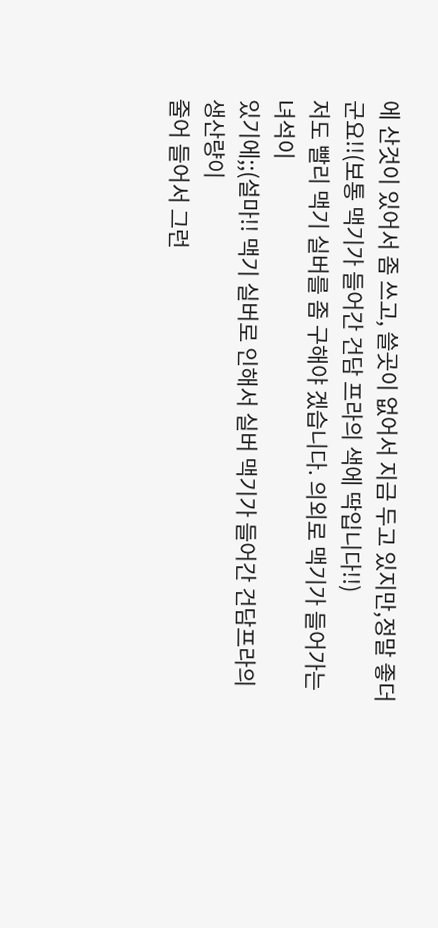에 산것이 있어서 좀 쓰고, 쓸곳이 없어서 지금 두고 있지만,정말 좋더군요!!(보통 맥기가 들어간 건담 프라의 색에 딱입니다!!)
저도 빨리 맥기 실버를 좀 구해야 겠습니다. 의외로 맥기가 들어가는 녀석이
있기에;;(설마!! 맥기 실버로 인해서 실버 맥기가 들어간 건담프라의 생산량이
줄어 들어서 그런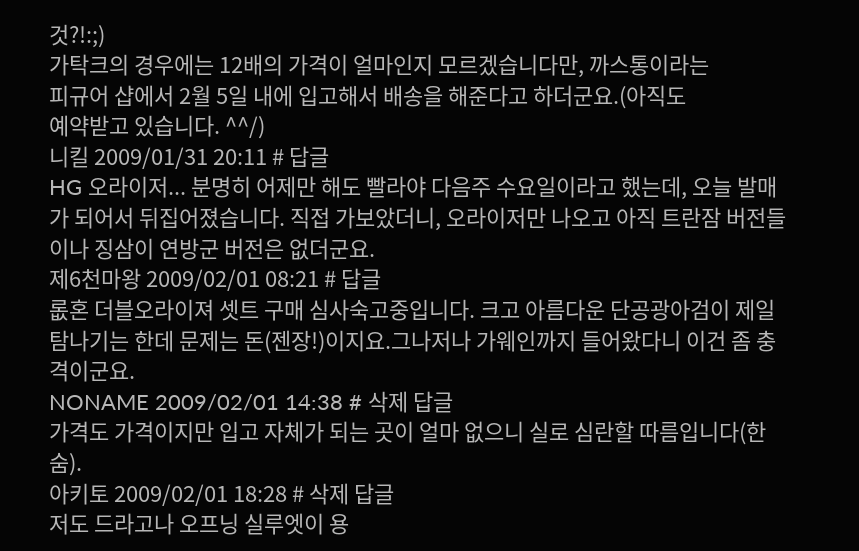것?!:;)
가탁크의 경우에는 12배의 가격이 얼마인지 모르겠습니다만, 까스통이라는
피규어 샵에서 2월 5일 내에 입고해서 배송을 해준다고 하더군요.(아직도
예약받고 있습니다. ^^/)
니킬 2009/01/31 20:11 # 답글
HG 오라이저... 분명히 어제만 해도 빨라야 다음주 수요일이라고 했는데, 오늘 발매가 되어서 뒤집어졌습니다. 직접 가보았더니, 오라이저만 나오고 아직 트란잠 버전들이나 징삼이 연방군 버전은 없더군요.
제6천마왕 2009/02/01 08:21 # 답글
롮혼 더블오라이져 셋트 구매 심사숙고중입니다. 크고 아름다운 단공광아검이 제일 탐나기는 한데 문제는 돈(젠장!)이지요.그나저나 가웨인까지 들어왔다니 이건 좀 충격이군요.
NONAME 2009/02/01 14:38 # 삭제 답글
가격도 가격이지만 입고 자체가 되는 곳이 얼마 없으니 실로 심란할 따름입니다(한숨).
아키토 2009/02/01 18:28 # 삭제 답글
저도 드라고나 오프닝 실루엣이 용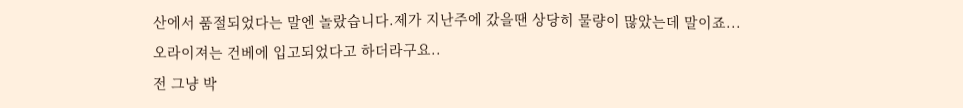산에서 품절되었다는 말엔 놀랐습니다.제가 지난주에 갔을땐 상당히 물량이 많았는데 말이죠...
오라이져는 건베에 입고되었다고 하더라구요..
전 그냥 박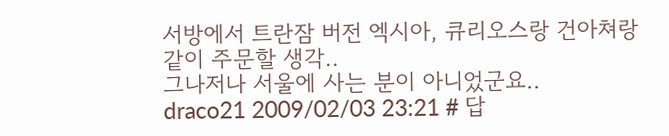서방에서 트란잠 버전 엑시아, 큐리오스랑 건아쳐랑 같이 주문할 생각..
그나저나 서울에 사는 분이 아니었군요..
draco21 2009/02/03 23:21 # 답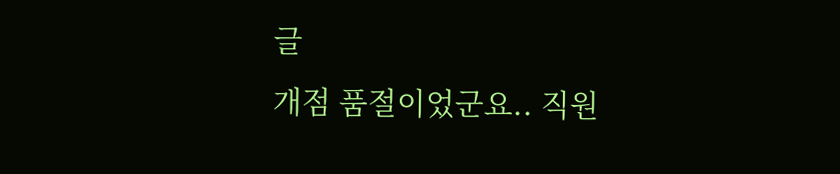글
개점 품절이었군요.. 직원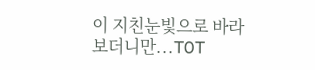이 지친눈빛으로 바라보더니만...T0T